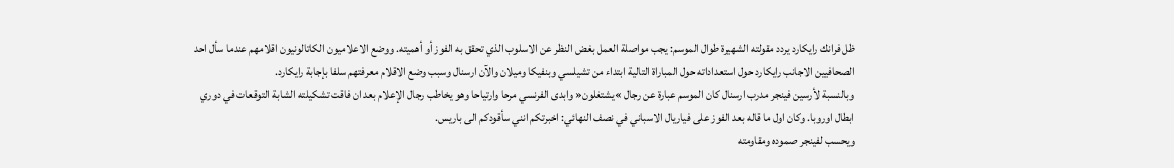ظل فرانك رايكارد يردد مقولته الشهيرة طوال الموسم: يجب مواصلة العمل بغض النظر عن الاسلوب الذي تحقق به الفوز أو أهميته. ووضع الاعلاميون الكاتالونيون اقلامهم عندما سأل احد الصحافيين الاجانب رايكارد حول استعداداته حول المباراة التالية ابتداء من تشيلسي وبنفيكا وميلان والآن ارسنال وسبب وضع الاقلام معرفتهم سلفا بإجابة رايكارد.
وبالنسبة لأرسين فينجر مدرب ارسنال كان الموسم عبارة عن رجال »يشتغلون« وابدى الفرنسي مرحا وارتياحا وهو يخاطب رجال الإعلام بعد ان فاقت تشكيلته الشابة التوقعات في دوري ابطال اوروبا. وكان اول ما قاله بعد الفوز على فياريال الاسباني في نصف النهائي: اخبرتكم انني سأقودكم الى باريس.
ويحسب لفينجر صموده ومقاومته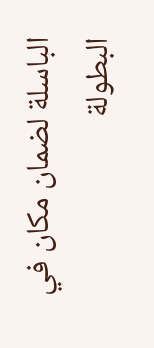الباسلة لضمان مكان في البطولة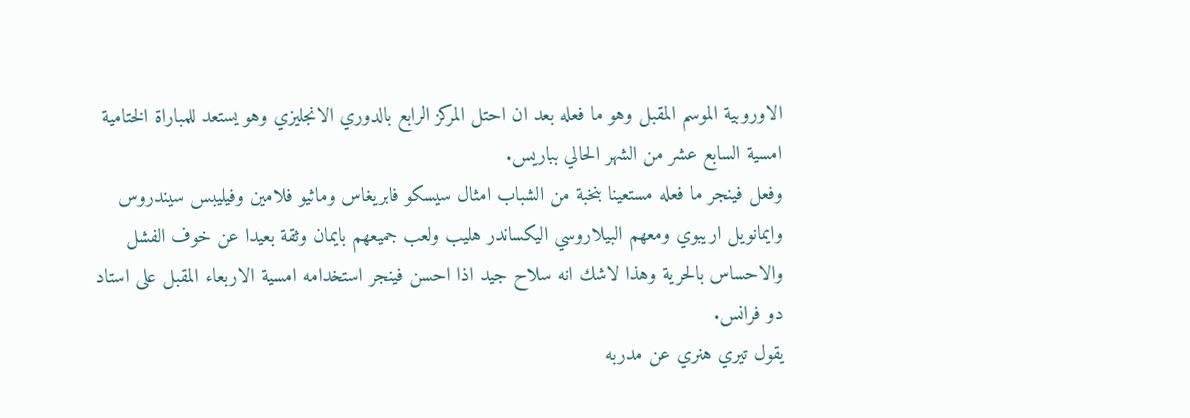الاوروبية الموسم المقبل وهو ما فعله بعد ان احتل المركز الرابع بالدوري الانجليزي وهو يستعد للمباراة الختامية امسية السابع عشر من الشهر الحالي بباريس.
وفعل فينجر ما فعله مستعينا بنخبة من الشباب امثال سيسكو فابريغاس وماثيو فلامين وفيليبس سيندروس وايمانويل اريبوي ومعهم البيلاروسي اليكساندر هليب ولعب جميعهم بايمان وثقة بعيدا عن خوف الفشل والاحساس بالحرية وهذا لاشك انه سلاح جيد اذا احسن فينجر استخدامه امسية الاربعاء المقبل على استاد دو فرانس.
يقول تيري هنري عن مدربه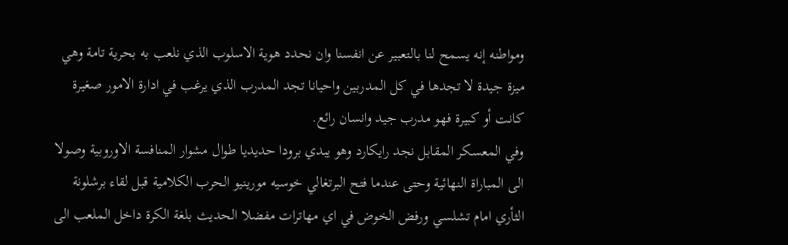ومواطنه إنه يسمح لنا بالتعبير عن انفسنا وان نحدد هوية الاسلوب الذي نلعب به بحرية تامة وهي ميزة جيدة لا تجدها في كل المدربين واحيانا تجد المدرب الذي يرغب في ادارة الامور صغيرة كانت أو كبيرة فهو مدرب جيد وانسان رائع.
وفي المعسكر المقابل نجد رايكارد وهو يبدي برودا حديديا طوال مشوار المنافسة الاوروبية وصولا الى المباراة النهائية وحتى عندما فتح البرتغالي خوسيه مورينيو الحرب الكلامية قبل لقاء برشلونة الثأري امام تشلسي ورفض الخوض في اي مهاترات مفضلا الحديث بلغة الكرة داخل الملعب الى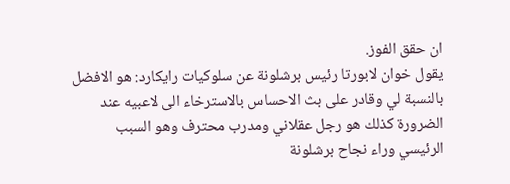ان حقق الفوز.
يقول خوان لابورتا رئيس برشلونة عن سلوكيات رايكارد: هو الافضل بالنسبة لي وقادر على بث الاحساس بالاسترخاء الى لاعبيه عند الضرورة كذلك هو رجل عقلاني ومدرب محترف وهو السبب الرئيسي وراء نجاح برشلونة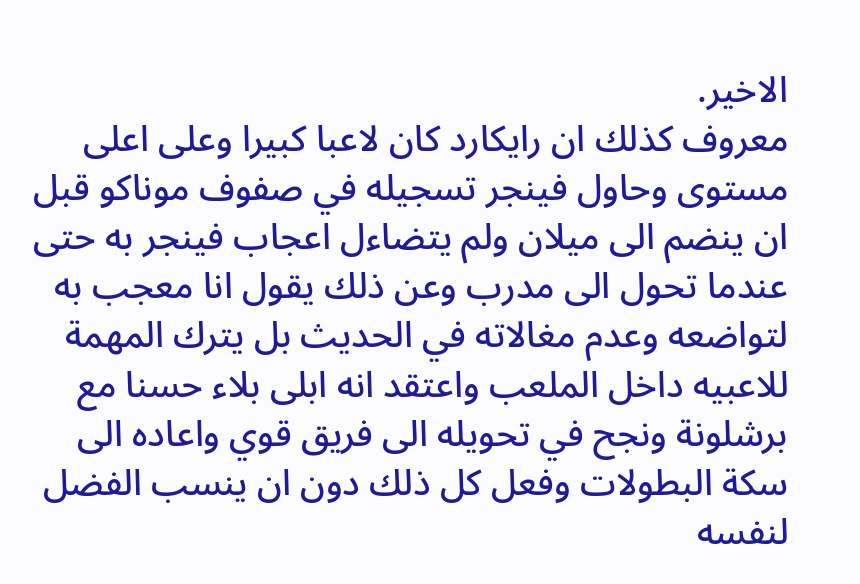الاخير.
معروف كذلك ان رايكارد كان لاعبا كبيرا وعلى اعلى مستوى وحاول فينجر تسجيله في صفوف موناكو قبل ان ينضم الى ميلان ولم يتضاءل اعجاب فينجر به حتى عندما تحول الى مدرب وعن ذلك يقول انا معجب به لتواضعه وعدم مغالاته في الحديث بل يترك المهمة للاعبيه داخل الملعب واعتقد انه ابلى بلاء حسنا مع برشلونة ونجح في تحويله الى فريق قوي واعاده الى سكة البطولات وفعل كل ذلك دون ان ينسب الفضل لنفسه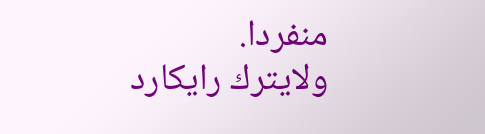منفردا.
ولايترك رايكارد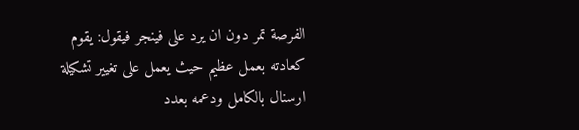الفرصة تمر دون ان يرد على فينجر فيقول: يقوم كعادته بعمل عظيم حيث يعمل على تغيير تشكيلة ارسنال بالكامل ودعمه بعدد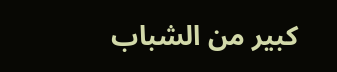كبير من الشباب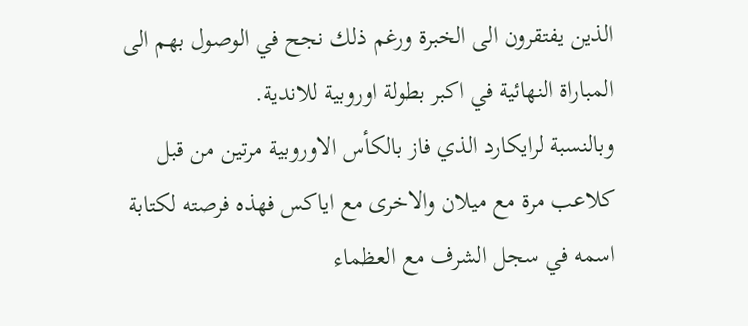الذين يفتقرون الى الخبرة ورغم ذلك نجح في الوصول بهم الى المباراة النهائية في اكبر بطولة اوروبية للاندية.
وبالنسبة لرايكارد الذي فاز بالكأس الاوروبية مرتين من قبل كلاعب مرة مع ميلان والاخرى مع اياكس فهذه فرصته لكتابة اسمه في سجل الشرف مع العظماء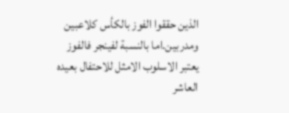الذين حققوا الفوز بالكأس كلاعبين ومدربين.اما بالنسبة لفينجر فالفوز يعتبر الاسلوب الامثل للاحتفال بعيده العاشر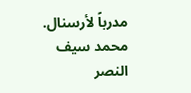مدرباً لأرسنال.
محمد سيف النصر